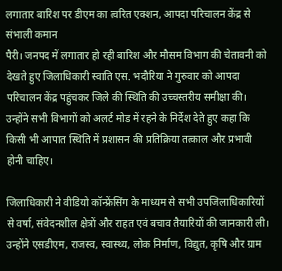लगातार बारिश पर डीएम का त्वरित एक्शन, आपदा परिचालन केंद्र से संभाली कमान
पैरी। जनपद में लगातार हो रही बारिश और मौसम विभाग की चेतावनी को देखते हुए जिलाधिकारी स्वाति एस. भदौरिया ने गुरुवार को आपदा परिचालन केंद्र पहुंचकर जिले की स्थिति की उच्चस्तरीय समीक्षा की। उन्होंने सभी विभागों को अलर्ट मोड में रहने के निर्देश देते हुए कहा कि किसी भी आपात स्थिति में प्रशासन की प्रतिक्रिया तत्काल और प्रभावी होनी चाहिए।

जिलाधिकारी ने वीडियो कॉन्फ्रेंसिंग के माध्यम से सभी उपजिलाधिकारियों से वर्षा, संवेदनशील क्षेत्रों और राहत एवं बचाव तैयारियों की जानकारी ली। उन्होंने एसडीएम, राजस्व, स्वास्थ्य, लोक निर्माण, विद्युत, कृषि और ग्राम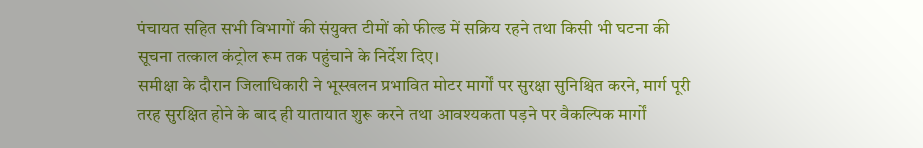पंचायत सहित सभी विभागों की संयुक्त टीमों को फील्ड में सक्रिय रहने तथा किसी भी घटना की सूचना तत्काल कंट्रोल रूम तक पहुंचाने के निर्देश दिए।
समीक्षा के दौरान जिलाधिकारी ने भूस्खलन प्रभावित मोटर मार्गों पर सुरक्षा सुनिश्चित करने, मार्ग पूरी तरह सुरक्षित होने के बाद ही यातायात शुरू करने तथा आवश्यकता पड़ने पर वैकल्पिक मार्गों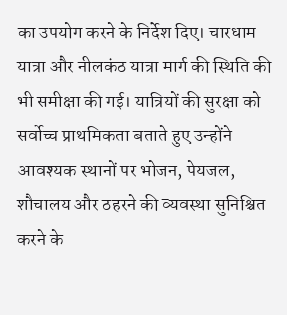का उपयोग करने के निर्देश दिए। चारधाम यात्रा और नीलकंठ यात्रा मार्ग की स्थिति की भी समीक्षा की गई। यात्रियों की सुरक्षा को सर्वोच्च प्राथमिकता बताते हुए उन्होंने आवश्यक स्थानों पर भोजन, पेयजल, शौचालय और ठहरने की व्यवस्था सुनिश्चित करने के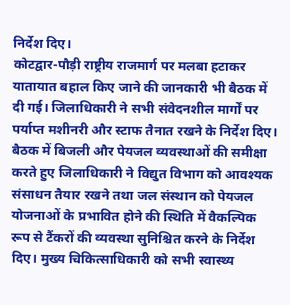निर्देश दिए।
कोटद्वार-पौड़ी राष्ट्रीय राजमार्ग पर मलबा हटाकर यातायात बहाल किए जाने की जानकारी भी बैठक में दी गई। जिलाधिकारी ने सभी संवेदनशील मार्गों पर पर्याप्त मशीनरी और स्टाफ तैनात रखने के निर्देश दिए।
बैठक में बिजली और पेयजल व्यवस्थाओं की समीक्षा करते हुए जिलाधिकारी ने विद्युत विभाग को आवश्यक संसाधन तैयार रखने तथा जल संस्थान को पेयजल योजनाओं के प्रभावित होने की स्थिति में वैकल्पिक रूप से टैंकरों की व्यवस्था सुनिश्चित करने के निर्देश दिए। मुख्य चिकित्साधिकारी को सभी स्वास्थ्य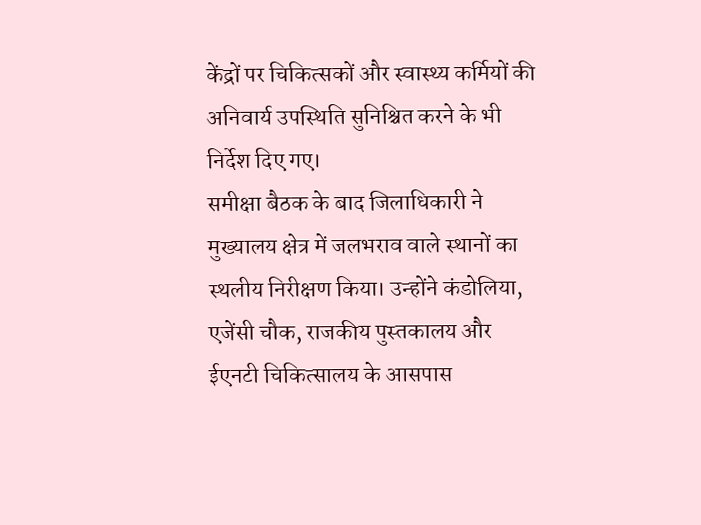केंद्रों पर चिकित्सकों और स्वास्थ्य कर्मियों की अनिवार्य उपस्थिति सुनिश्चित करने के भी निर्देश दिए गए।
समीक्षा बैठक के बाद जिलाधिकारी ने मुख्यालय क्षेत्र में जलभराव वाले स्थानों का स्थलीय निरीक्षण किया। उन्होंने कंडोलिया, एजेंसी चौक, राजकीय पुस्तकालय और ईएनटी चिकित्सालय के आसपास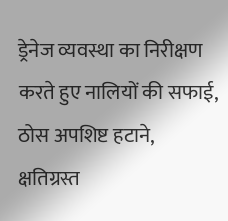ड्रेनेज व्यवस्था का निरीक्षण करते हुए नालियों की सफाई, ठोस अपशिष्ट हटाने, क्षतिग्रस्त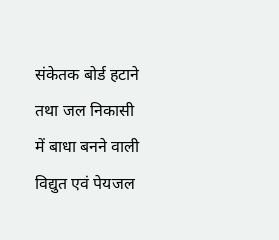संकेतक बोर्ड हटाने तथा जल निकासी में बाधा बनने वाली विद्युत एवं पेयजल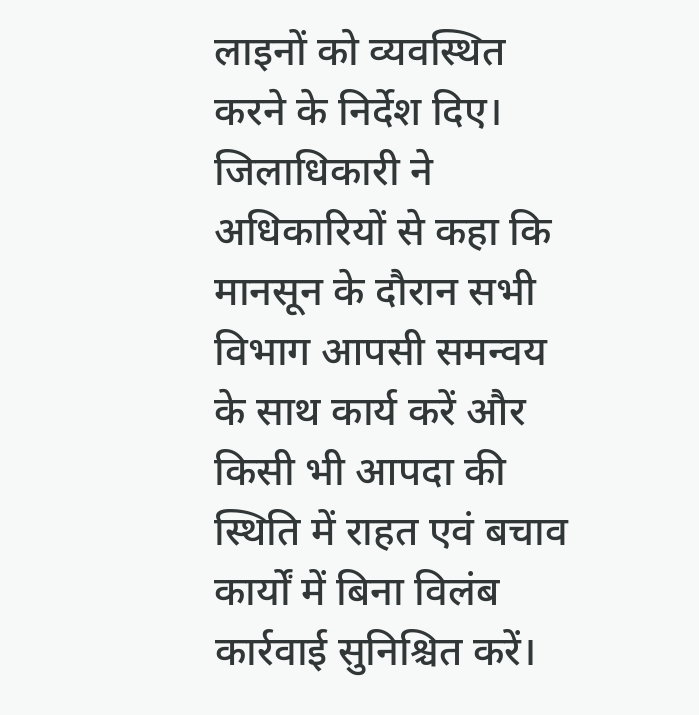लाइनों को व्यवस्थित करने के निर्देश दिए।
जिलाधिकारी ने अधिकारियों से कहा कि मानसून के दौरान सभी विभाग आपसी समन्वय के साथ कार्य करें और किसी भी आपदा की स्थिति में राहत एवं बचाव कार्यों में बिना विलंब कार्रवाई सुनिश्चित करें।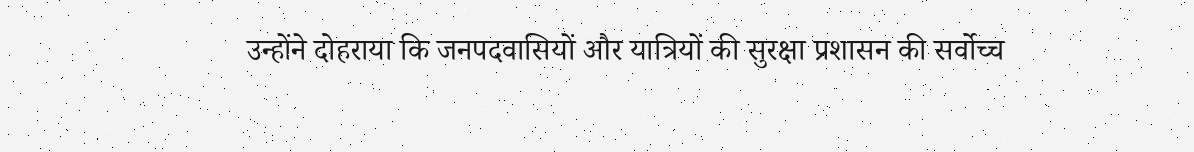उन्होंने दोहराया कि जनपदवासियों और यात्रियों की सुरक्षा प्रशासन की सर्वोच्च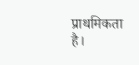प्राथमिकता है।